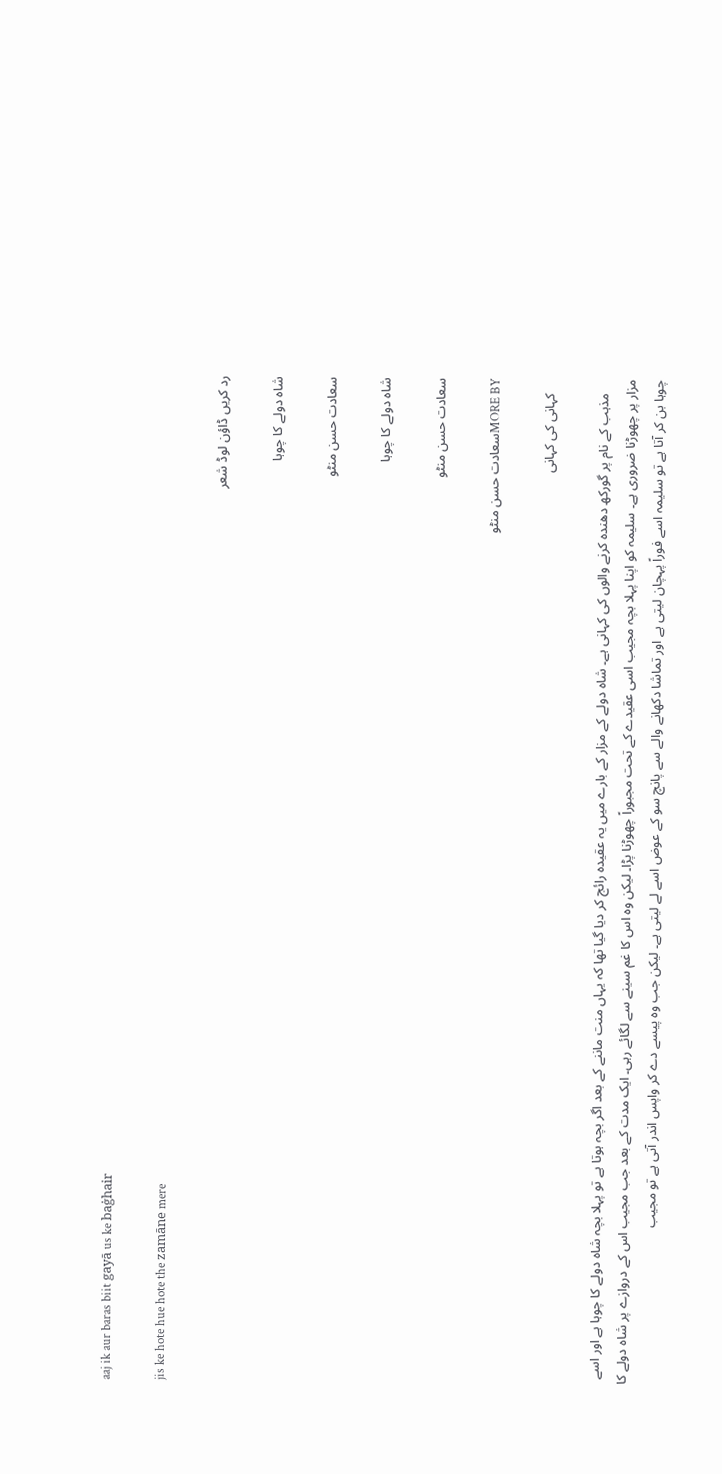aaj ik aur baras biit gayā us ke baġhair

jis ke hote hue hote the zamāne mere

رد کریں ڈاؤن لوڈ شعر

شاہ دولے کا چوہا

سعادت حسن منٹو

شاہ دولے کا چوہا

سعادت حسن منٹو

MORE BYسعادت حسن منٹو

    کہانی کی کہانی

    مذہب کے نام پر گورکھ دھندہ کرنے والوں کی کہانی ہے۔ شاہ دولے کے مزار کے بارے میں یہ عقیدہ رائج کر دیا گیا تھا کہ یہاں منت ماننے کے بعد اگر بچہ ہوتا ہے تو پہلا بچہ شاہ دولے کا چوہا ہے اور اسے مزار پر چھوڑنا ضروری ہے۔ سلیمہ کو اپنا پہلا بچہ مجیب اسی عقیدے کے تحت مجبوراً چھوڑنا پڑا۔ لیکن وہ اس کا غم سینے سے لگائے رہی۔ ایک مدت کے بعد جب مجیب اس کے دروازے پر شاہ دولے کا چوہا بن کر آتا ہے تو سلیمہ اسے فوراً پہچان لیتی ہے اور تماشا دکھانے والے سے پانچ سو کے عوض اسے لے لیتی ہے۔ لیکن جب وہ پیسے دے کر واپس اندر آتی ہے تو مجیب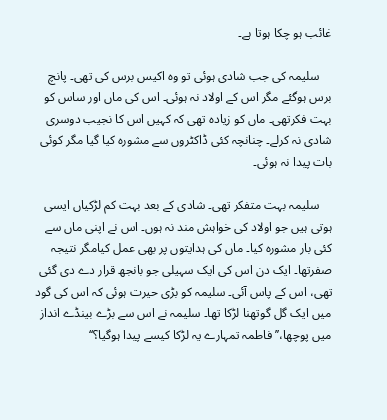غائب ہو چکا ہوتا ہے۔

    سلیمہ کی جب شادی ہوئی تو وہ اکیس برس کی تھی۔ پانچ برس ہوگئے مگر اس کے اولاد نہ ہوئی۔ اس کی ماں اور ساس کو بہت فکرتھی۔ ماں کو زیادہ تھی کہ کہیں اس کا نجیب دوسری شادی نہ کرلے۔ چنانچہ کئی ڈاکٹروں سے مشورہ کیا گیا مگر کوئی بات پیدا نہ ہوئی۔

    سلیمہ بہت متفکر تھی۔ شادی کے بعد بہت کم لڑکیاں ایسی ہوتی ہیں جو اولاد کی خواہش مند نہ ہوں۔ اس نے اپنی ماں سے کئی بار مشورہ کیا۔ ماں کی ہدایتوں پر بھی عمل کیامگر نتیجہ صفرتھا۔ ایک دن اس کی ایک سہیلی جو بانجھ قرار دے دی گئی تھی، اس کے پاس آئی۔ سلیمہ کو بڑی حیرت ہوئی کہ اس کی گود میں ایک گل گوتھنا لڑکا تھا۔ سلیمہ نے اس سے بڑے بینڈے انداز میں پوچھا،’’فاطمہ تمہارے یہ لڑکا کیسے پیدا ہوگیا؟‘‘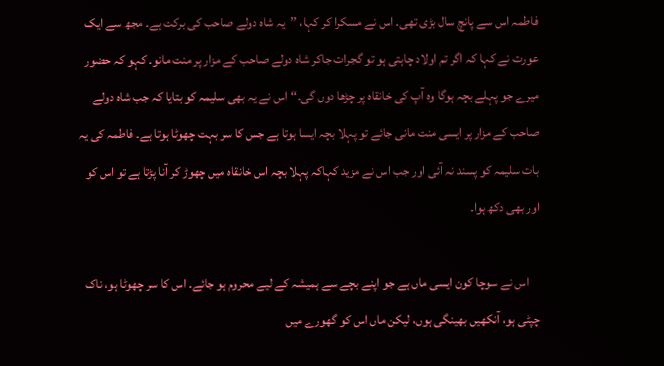فاطمہ اس سے پانچ سال بڑی تھی۔ اس نے مسکرا کر کہا، ’’یہ شاہ دولے صاحب کی برکت ہے۔ مجھ سے ایک عورت نے کہا کہ اگر تم اولاد چاہتی ہو تو گجرات جاکر شاہ دولے صاحب کے مزار پر منت مانو۔ کہو کہ حضور میرے جو پہلے بچہ ہوگا وہ آپ کی خانقاہ پر چڑھا دوں گی۔‘‘ اس نے یہ بھی سلیمہ کو بتایا کہ جب شاہ دولے صاحب کے مزار پر ایسی منت مانی جائے تو پہلا بچہ ایسا ہوتا ہے جس کا سر بہت چھوٹا ہوتا ہے۔ فاطمہ کی یہ بات سلیمہ کو پسند نہ آئی اور جب اس نے مزید کہاکہ پہلا بچہ اس خانقاہ میں چھوڑ کر آنا پڑتا ہے تو اس کو اور بھی دکھ ہوا۔

    اس نے سوچا کون ایسی ماں ہے جو اپنے بچے سے ہمیشہ کے لیے محروم ہو جائے۔ اس کا سر چھوٹا ہو، ناک چپٹی ہو، آنکھیں بھینگی ہوں، لیکن ماں اس کو گھورے میں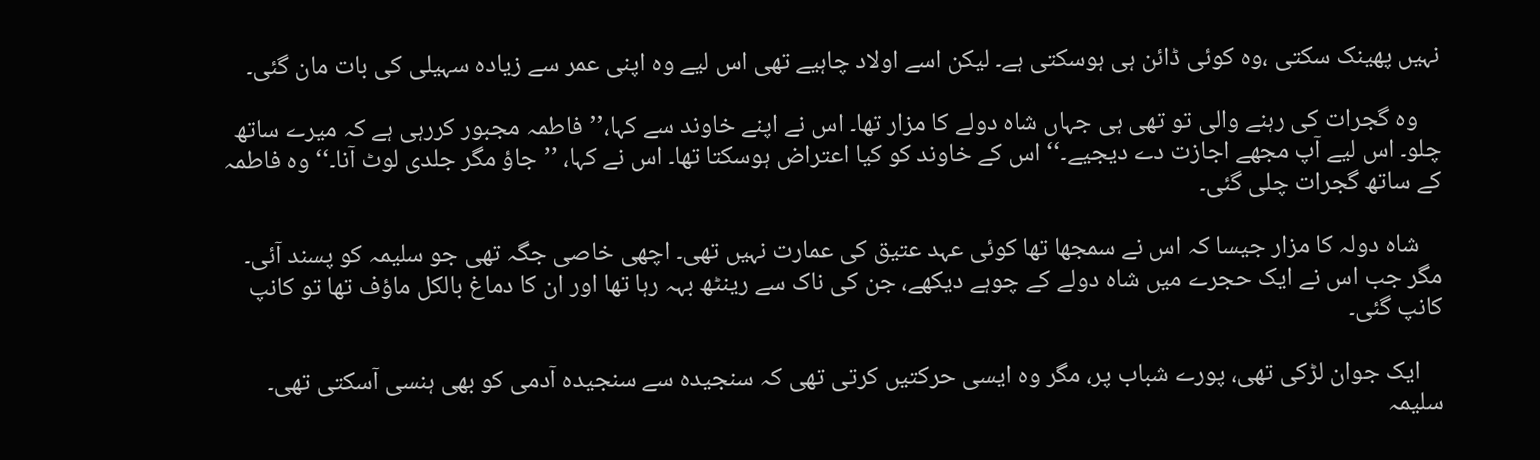نہیں پھینک سکتی ،وہ کوئی ڈائن ہی ہوسکتی ہے۔ لیکن اسے اولاد چاہیے تھی اس لیے وہ اپنی عمر سے زیادہ سہیلی کی بات مان گئی۔

    وہ گجرات کی رہنے والی تو تھی ہی جہاں شاہ دولے کا مزار تھا۔ اس نے اپنے خاوند سے کہا،’’فاطمہ مجبور کررہی ہے کہ میرے ساتھ چلو۔ اس لیے آپ مجھے اجازت دے دیجیے۔‘‘ اس کے خاوند کو کیا اعتراض ہوسکتا تھا۔ اس نے کہا، ’’جاؤ مگر جلدی لوٹ آنا۔‘‘ وہ فاطمہ کے ساتھ گجرات چلی گئی۔

    شاہ دولہ کا مزار جیسا کہ اس نے سمجھا تھا کوئی عہد عتیق کی عمارت نہیں تھی۔ اچھی خاصی جگہ تھی جو سلیمہ کو پسند آئی۔ مگر جب اس نے ایک حجرے میں شاہ دولے کے چوہے دیکھے، جن کی ناک سے رینٹھ بہہ رہا تھا اور ان کا دماغ بالکل ماؤف تھا تو کانپ کانپ گئی۔

    ایک جوان لڑکی تھی، پورے شباب پر، مگر وہ ایسی حرکتیں کرتی تھی کہ سنجیدہ سے سنجیدہ آدمی کو بھی ہنسی آسکتی تھی۔ سلیمہ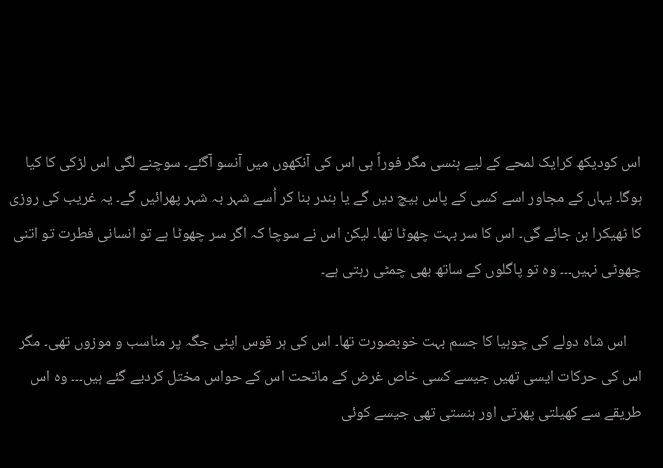اس کودیکھ کرایک لمحے کے لیے ہنسی مگر فوراً ہی اس کی آنکھوں میں آنسو آگئے۔ سوچنے لگی اس لڑکی کا کیا ہوگا۔ یہاں کے مجاور اسے کسی کے پاس بیچ دیں گے یا بندر بنا کر اُسے شہر بہ شہر پھرائیں گے۔ یہ غریب کی روزی کا ٹھیکرا بن جائے گی۔ اس کا سر بہت چھوٹا تھا۔ لیکن اس نے سوچا کہ اگر سر چھوٹا ہے تو انسانی فطرت تو اتنی چھوٹی نہیں۔۔۔ وہ تو پاگلوں کے ساتھ بھی چمٹی رہتی ہے۔

    اس شاہ دولے کی چوہیا کا جسم بہت خوبصورت تھا۔ اس کی ہر قوس اپنی جگہ پر مناسب و موزوں تھی۔ مگر اس کی حرکات ایسی تھیں جیسے کسی خاص غرض کے ماتحت اس کے حواس مختل کردیے گئے ہیں۔۔۔ وہ اس طریقے سے کھیلتی پھرتی اور ہنستی تھی جیسے کوئی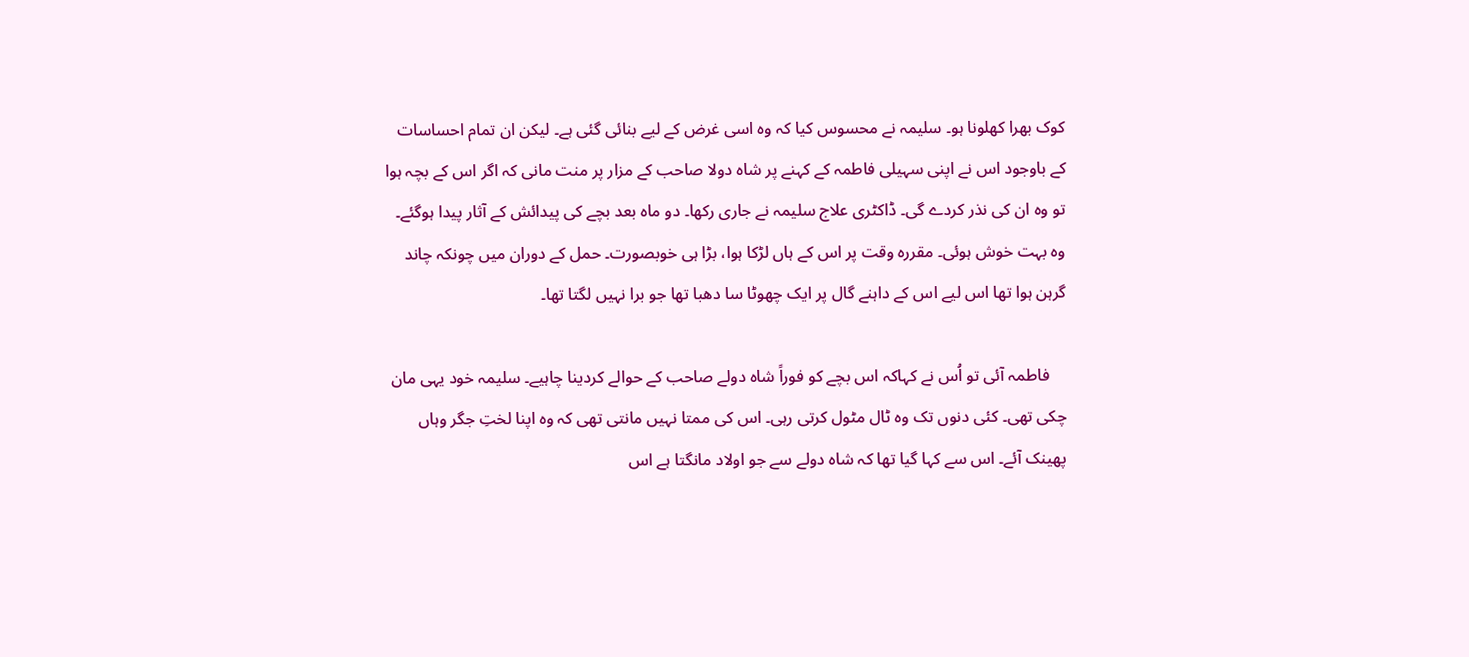کوک بھرا کھلونا ہو۔ سلیمہ نے محسوس کیا کہ وہ اسی غرض کے لیے بنائی گئی ہے۔ لیکن ان تمام احساسات کے باوجود اس نے اپنی سہیلی فاطمہ کے کہنے پر شاہ دولا صاحب کے مزار پر منت مانی کہ اگر اس کے بچہ ہوا تو وہ ان کی نذر کردے گی۔ ڈاکٹری علاج سلیمہ نے جاری رکھا۔ دو ماہ بعد بچے کی پیدائش کے آثار پیدا ہوگئے۔ وہ بہت خوش ہوئی۔ مقررہ وقت پر اس کے ہاں لڑکا ہوا، بڑا ہی خوبصورت۔ حمل کے دوران میں چونکہ چاند گرہن ہوا تھا اس لیے اس کے داہنے گال پر ایک چھوٹا سا دھبا تھا جو برا نہیں لگتا تھا۔

    فاطمہ آئی تو اُس نے کہاکہ اس بچے کو فوراً شاہ دولے صاحب کے حوالے کردینا چاہیے۔ سلیمہ خود یہی مان چکی تھی۔ کئی دنوں تک وہ ٹال مٹول کرتی رہی۔ اس کی ممتا نہیں مانتی تھی کہ وہ اپنا لختِ جگر وہاں پھینک آئے۔ اس سے کہا گیا تھا کہ شاہ دولے سے جو اولاد مانگتا ہے اس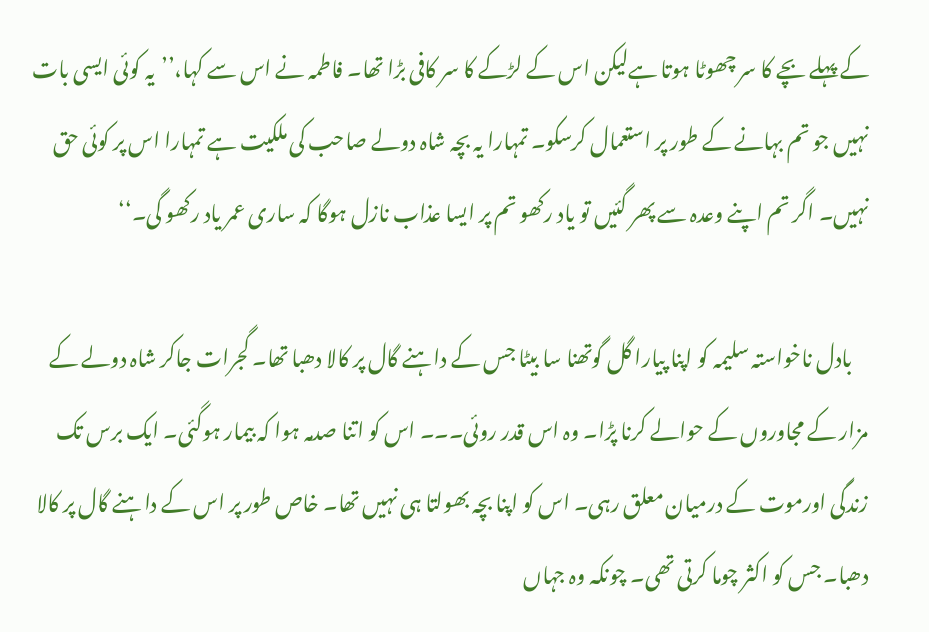کے پہلے بچے کا سر چھوٹا ہوتا ہےلیکن اس کے لڑکے کا سر کافی بڑا تھا۔ فاطمہ نے اس سے کہا،’’یہ کوئی ایسی بات نہیں جو تم بہانے کے طور پر استعمال کرسکو۔ تمہارا یہ بچہ شاہ دولے صاحب کی ملکیت ہے تمہارا اس پر کوئی حق نہیں۔ اگر تم اپنے وعدہ سے پھر گئیں تو یاد رکھو تم پر ایسا عذاب نازل ہوگا کہ ساری عمر یاد رکھو گی۔‘‘

    بادل ناخواستہ سلیمہ کو اپنا پیارا گل گوتھنا سا بیٹا جس کے داہنے گال پر کالا دھبا تھا۔ گجرات جاکر شاہ دولے کے مزار کے مجاوروں کے حوالے کرنا پڑا۔ وہ اس قدر روئی۔۔۔ اس کو اتنا صدمہ ہوا کہ بیمار ہوگئی۔ ایک برس تک زندگی اورموت کے درمیان معلق رہی۔ اس کو اپنا بچہ بھولتا ہی نہیں تھا۔ خاص طور پر اس کے داہنے گال پر کالا دھبا۔ جس کو اکثر چوما کرتی تھی۔ چونکہ وہ جہاں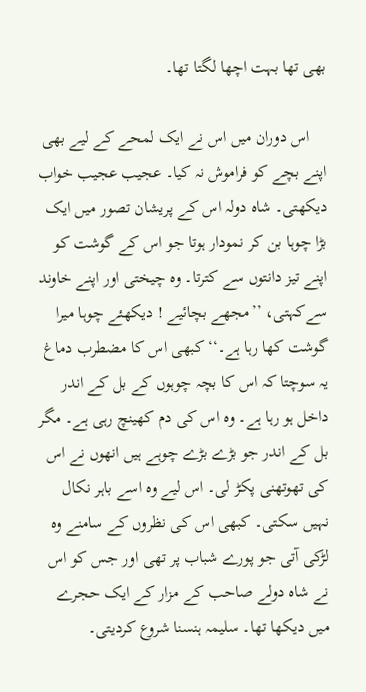بھی تھا بہت اچھا لگتا تھا۔

    اس دوران میں اس نے ایک لمحے کے لیے بھی اپنے بچے کو فراموش نہ کیا۔ عجیب عجیب خواب دیکھتی۔ شاہ دولہ اس کے پریشان تصور میں ایک بڑا چوہا بن کر نمودار ہوتا جو اس کے گوشت کو اپنے تیز دانتوں سے کترتا۔ وہ چیختی اور اپنے خاوند سےکہتی، ’’مجھے بچائیے ! دیکھئے چوہا میرا گوشت کھا رہا ہے۔‘‘کبھی اس کا مضطرب دماغ یہ سوچتا کہ اس کا بچہ چوہوں کے بل کے اندر داخل ہو رہا ہے۔ وہ اس کی دم کھینچ رہی ہے۔ مگر بل کے اندر جو بڑے بڑے چوہے ہیں انھوں نے اس کی تھوتھنی پکڑ لی۔ اس لیے وہ اسے باہر نکال نہیں سکتی۔ کبھی اس کی نظروں کے سامنے وہ لڑکی آتی جو پورے شباب پر تھی اور جس کو اس نے شاہ دولے صاحب کے مزار کے ایک حجرے میں دیکھا تھا۔ سلیمہ ہنسنا شروع کردیتی۔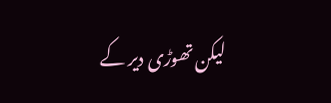لیکن تھوڑی دیر کے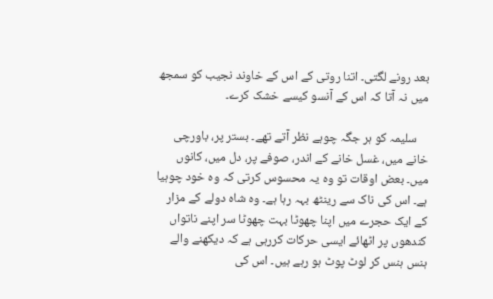بعد رونے لگتی۔ اتنا روتی کے اس کے خاوند نجیب کو سمجھ میں نہ آتا کہ اس کے آنسو کیسے خشک کرے۔

    سلیمہ کو ہر جگہ چوہے نظر آتے تھے۔ بستر پر، باورچی خانے میں، غسل خانے کے اندر، صوفے پر، دل میں، کانوں میں۔ بعض اوقات تو وہ یہ محسوس کرتی کہ وہ خود چوہیا ہے۔ اس کی ناک سے رینٹھ بہہ رہا ہے۔ وہ شاہ دولے کے مزار کے ایک حجرے میں اپنا چھوٹا بہت چھوٹا سر اپنے ناتواں کندھوں پر اٹھائے ایسی حرکات کررہی ہے کہ دیکھنے والے ہنس ہنس کر لوٹ پوٹ ہو رہے ہیں۔ اس کی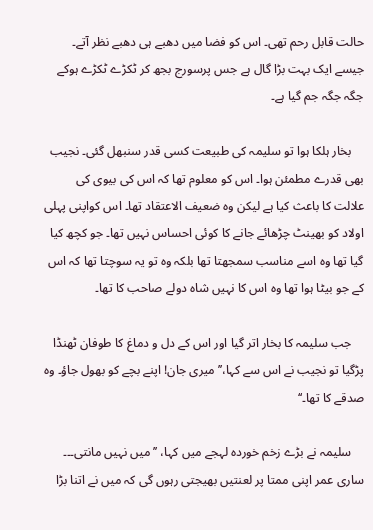حالت قابل رحم تھی۔ اس کو فضا میں دھبے ہی دھبے نظر آتے۔ جیسے ایک بہت بڑا گال ہے جس پرسورج بجھ کر ٹکڑے ٹکڑے ہوکے جگہ جگہ جم گیا ہے۔

    بخار ہلکا ہوا تو سلیمہ کی طبیعت کسی قدر سنبھل گئی۔ نجیب بھی قدرے مطمئن ہوا۔ اس کو معلوم تھا کہ اس کی بیوی کی علالت کا باعث کیا ہے لیکن وہ ضعیف الاعتقاد تھا۔ اس کواپنی پہلی اولاد کو بھینٹ چڑھائے جانے کا کوئی احساس نہیں تھا۔ جو کچھ کیا گیا تھا وہ اسے مناسب سمجھتا تھا بلکہ وہ تو یہ سوچتا تھا کہ اس کے جو بیٹا ہوا تھا وہ اس کا نہیں شاہ دولے صاحب کا تھا۔

    جب سلیمہ کا بخار اتر گیا اور اس کے دل و دماغ کا طوفان ٹھنڈا پڑگیا تو نجیب نے اس سے کہا،’’میری جان! اپنے بچے کو بھول جاؤ۔ وہ صدقے کا تھا۔‘‘

    سلیمہ نے بڑے زخم خوردہ لہجے میں کہا، ’’میں نہیں مانتی۔۔۔ ساری عمر اپنی ممتا پر لعنتیں بھیجتی رہوں گی کہ میں نے اتنا بڑا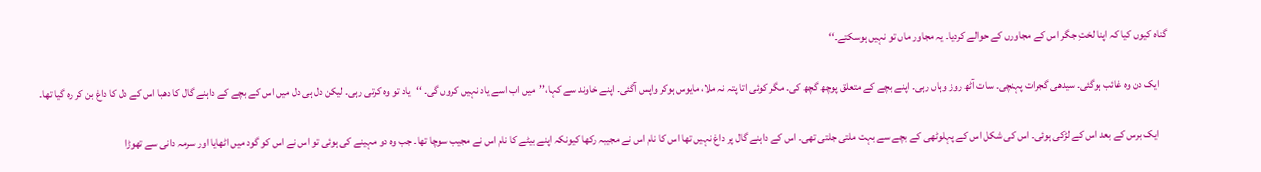گناہ کیوں کیا کہ اپنا لختِ جگر اس کے مجاورں کے حوالے کردیا۔ یہ مجاور ماں تو نہیں ہوسکتے۔‘‘

    ایک دن وہ غائب ہوگئی۔ سیدھی گجرات پہنچی۔ سات آٹھ روز وہاں رہی۔ اپنے بچے کے متعلق پوچھ گچھ کی۔ مگر کوئی اتا پتہ نہ ملا، مایوس ہوکر واپس آگئی۔ اپنے خاوند سے کہا،’’میں اب اسے یاد نہیں کروں گی۔ ‘‘یاد تو وہ کرتی رہی۔ لیکن دل ہی دل میں اس کے بچے کے داہنے گال کا دھبا اس کے دل کا داغ بن کر رہ گیا تھا۔

    ایک برس کے بعد اس کے لڑکی ہوئی۔ اس کی شکل اس کے پہلوٹھی کے بچے سے بہت ملتی جلتی تھی۔ اس کے داہنے گال پر داغ نہیں تھا اس کا نام اس نے مجیبہ رکھا کیونکہ اپنے بیٹے کا نام اس نے مجیب سوچا تھا۔ جب وہ دو مہینے کی ہوئی تو اس نے اس کو گود میں اٹھایا اور سرمہ دانی سے تھوڑا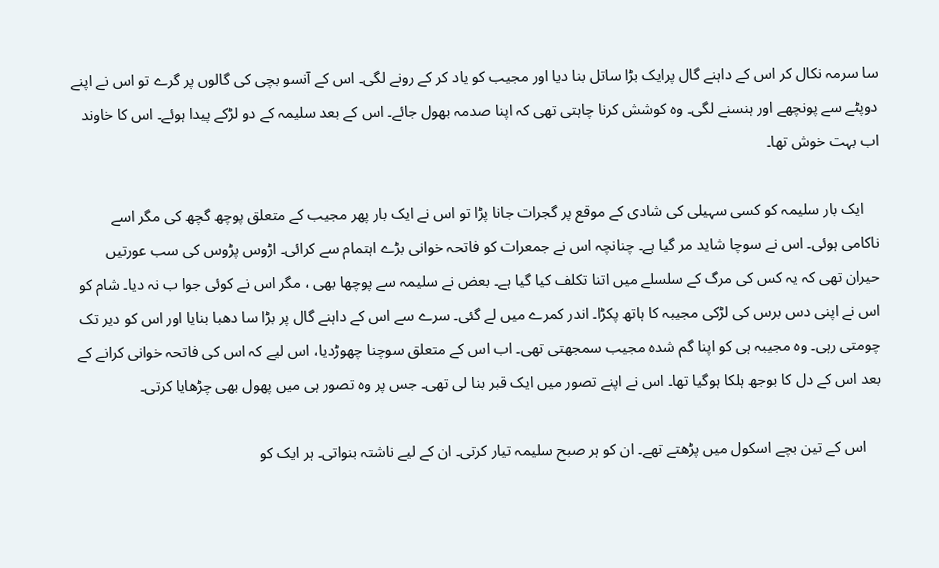سا سرمہ نکال کر اس کے داہنے گال پرایک بڑا ساتل بنا دیا اور مجیب کو یاد کر کے رونے لگی۔ اس کے آنسو بچی کی گالوں پر گرے تو اس نے اپنے دوپٹے سے پونچھے اور ہنسنے لگی۔ وہ کوشش کرنا چاہتی تھی کہ اپنا صدمہ بھول جائے۔ اس کے بعد سلیمہ کے دو لڑکے پیدا ہوئے۔ اس کا خاوند اب بہت خوش تھا۔

    ایک بار سلیمہ کو کسی سہیلی کی شادی کے موقع پر گجرات جانا پڑا تو اس نے ایک بار پھر مجیب کے متعلق پوچھ گچھ کی مگر اسے ناکامی ہوئی۔ اس نے سوچا شاید مر گیا ہے۔ چنانچہ اس نے جمعرات کو فاتحہ خوانی بڑے اہتمام سے کرائی۔ اڑوس پڑوس کی سب عورتیں حیران تھی کہ یہ کس کی مرگ کے سلسلے میں اتنا تکلف کیا گیا ہے۔ بعض نے سلیمہ سے پوچھا بھی ، مگر اس نے کوئی جوا ب نہ دیا۔ شام کو اس نے اپنی دس برس کی لڑکی مجیبہ کا ہاتھ پکڑا۔ اندر کمرے میں لے گئی۔ سرے سے اس کے داہنے گال پر بڑا سا دھبا بنایا اور اس کو دیر تک چومتی رہی۔ وہ مجیبہ ہی کو اپنا گم شدہ مجیب سمجھتی تھی۔ اب اس کے متعلق سوچنا چھوڑدیا، اس لیے کہ اس کی فاتحہ خوانی کرانے کے بعد اس کے دل کا بوجھ ہلکا ہوگیا تھا۔ اس نے اپنے تصور میں ایک قبر بنا لی تھی۔ جس پر وہ تصور ہی میں پھول بھی چڑھایا کرتی۔

    اس کے تین بچے اسکول میں پڑھتے تھے۔ ان کو ہر صبح سلیمہ تیار کرتی۔ ان کے لیے ناشتہ بنواتی۔ ہر ایک کو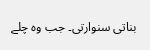بناتی سنوارتی۔ جب وہ چلے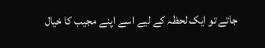جاتے تو ایک لحظہ کے لیے اسے اپنے مجیب کا خیال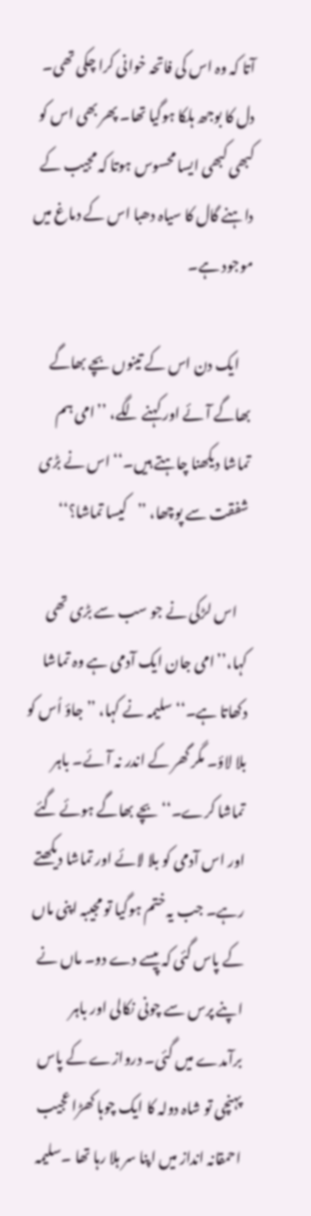آتا کہ وہ اس کی فاتحہ خوانی کرا چکی تھی۔ دل کا بوجھ ہلکا ہوگیا تھا۔ پھر بھی اس کو کبھی کبھی ایسا محسوس ہوتا کہ مجیب کے داہنے گال کا سیاہ دھبا اس کے دماغ میں موجود ہے۔

    ایک دن اس کے تینوں بچے بھاگے بھاگے آئے اور کہنے لگے، ’’امی ہم تماشا دیکھنا چاہتے ہیں۔‘‘ اس نے بڑی شفقت سے پوچھا، ’’کیسا تماشا؟‘‘

    اس لڑکی نے جو سب سے بڑی تھی کہا،’’امی جان ایک آدمی ہے وہ تماشا دکھاتا ہے۔‘‘ سلیمہ نے کہا، ’’جاؤ اُس کو بلا لاؤ۔ مگر گھر کے اندر نہ آئے۔ باہر تماشا کرے۔‘‘ بچے بھاگے ہوئے گئے اور اس آدمی کو بلا لائے اور تماشا دیکھتے رہے۔ جب یہ ختم ہوگیا تو مجیبہ اپنی ماں کے پاس گئی کہ پیسے دے دو۔ ماں نے اپنے پرس سے چونی نکالی اور باہر برآمدے میں گئی۔ دروازے کے پاس پہنچی تو شاہ دولہ کا ایک چوہا کھڑا عجیب احمقانہ انداز میں اپنا سر ہلا رہا تھا ۔سلیمہ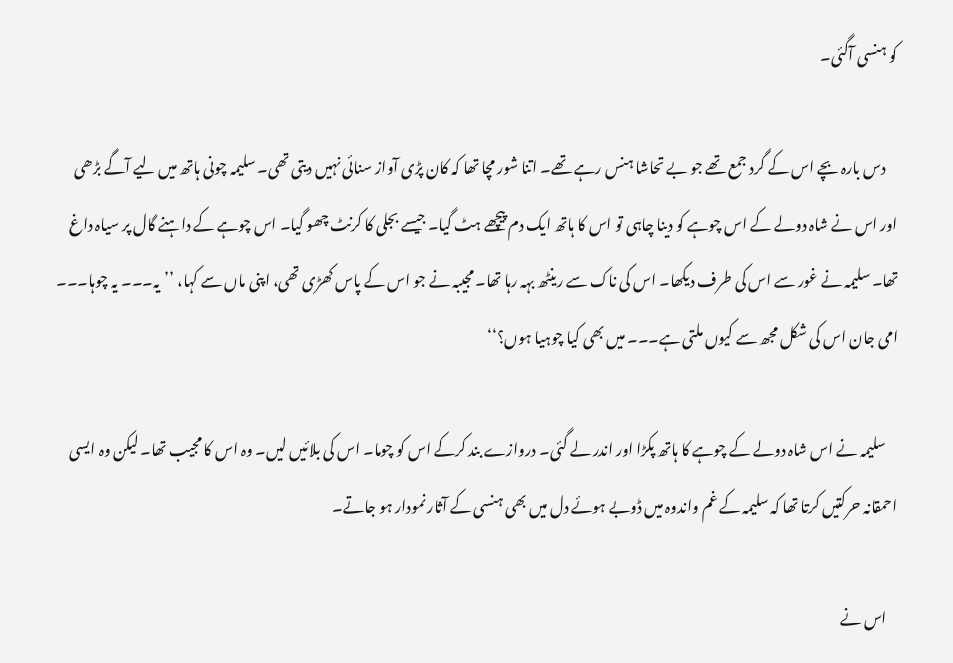کو ہنسی آگئی۔

    دس بارہ بچے اس کے گرد جمع تھے جو بے تحاشا ہنس رہے تھے۔ اتنا شور مچا تھا کہ کان پڑی آواز سنائی نہیں دیتی تھی۔ سلیمہ چونی ہاتھ میں لیے آگے بڑھی اور اس نے شاہ دولے کے اس چوہے کو دینا چاہی تو اس کا ہاتھ ایک دم پیچھے ہٹ گیا۔ جیسے بجلی کا کرنٹ چھو گیا۔ اس چوہے کے داہنے گال پر سیاہ داغ تھا۔ سلیمہ نے غور سے اس کی طرف دیکھا۔ اس کی ناک سے رینٹھ بہہ رہا تھا۔ مجیبہ نے جو اس کے پاس کھڑی تھی، اپنی ماں سے کہا، ’’یہ۔۔۔ یہ چوہا۔۔۔ امی جان اس کی شکل مجھ سے کیوں ملتی ہے۔۔۔ میں بھی کیا چوہیا ہوں؟‘‘

    سلیمہ نے اس شاہ دولے کے چوہے کا ہاتھ پکڑا اور اندر لے گئی۔ دروازے بند کرکے اس کو چوما۔ اس کی بلائیں لیں۔ وہ اس کا مجیب تھا۔ لیکن وہ ایسی احمقانہ حرکتیں کرتا تھا کہ سلیمہ کے غم واندوہ میں ڈوبے ہوئے دل میں بھی ہنسی کے آثار نمودار ہو جاتے۔

    اس نے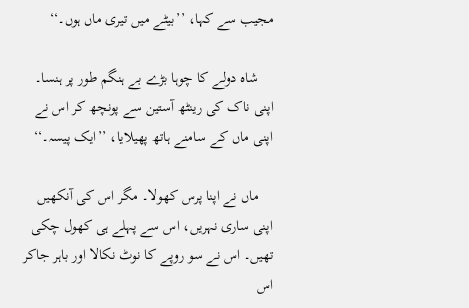مجیب سے کہا، ’’بیٹے میں تیری ماں ہوں۔‘‘

    شاہ دولے کا چوہا بڑے بے ہنگم طور پر ہنسا۔ اپنی ناک کی رینٹھ آستین سے پونچھ کر اس نے اپنی ماں کے سامنے ہاتھ پھیلایا، ’’ایک پیسہ۔‘‘

    ماں نے اپنا پرس کھولا۔ مگر اس کی آنکھیں اپنی ساری نہریں، اس سے پہلے ہی کھول چکی تھیں۔ اس نے سو روپے کا نوٹ نکالا اور باہر جاکر اس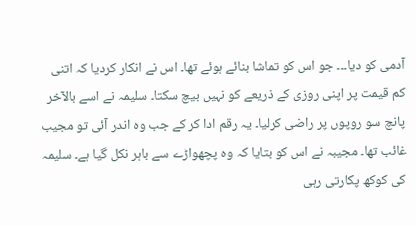آدمی کو دیا۔۔۔ جو اس کو تماشا بنائے ہوئے تھا۔ اس نے انکار کردیا کہ اتنی کم قیمت پر اپنی روزی کے ذریعے کو نہیں بیچ سکتا۔ سلیمہ نے اسے بالآخر پانچ سو روپوں پر راضی کرلیا۔ یہ رقم ادا کر کے جب وہ اندر آئی تو مجیب غائب تھا۔ مجیبہ نے اس کو بتایا کہ وہ پچھواڑے سے باہر نکل گیا ہے۔ سلیمہ کی کوکھ پکارتی رہی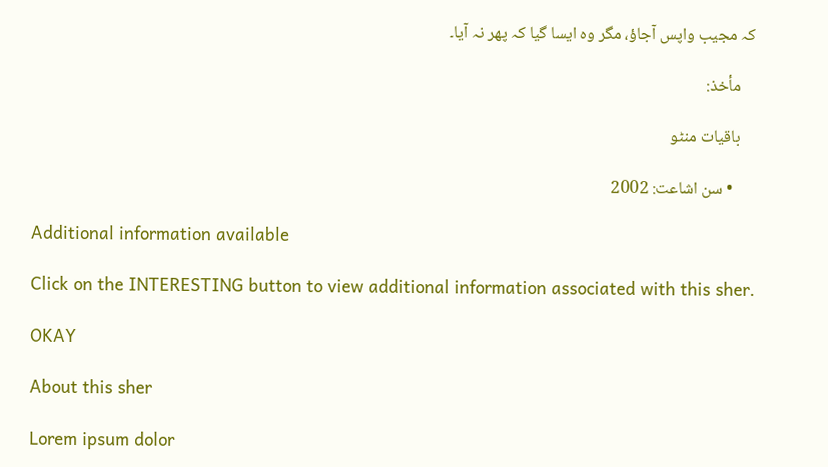کہ مجیب واپس آجاؤ، مگر وہ ایسا گیا کہ پھر نہ آیا۔

    مأخذ:

    باقیات منٹو

      • سن اشاعت: 2002

    Additional information available

    Click on the INTERESTING button to view additional information associated with this sher.

    OKAY

    About this sher

    Lorem ipsum dolor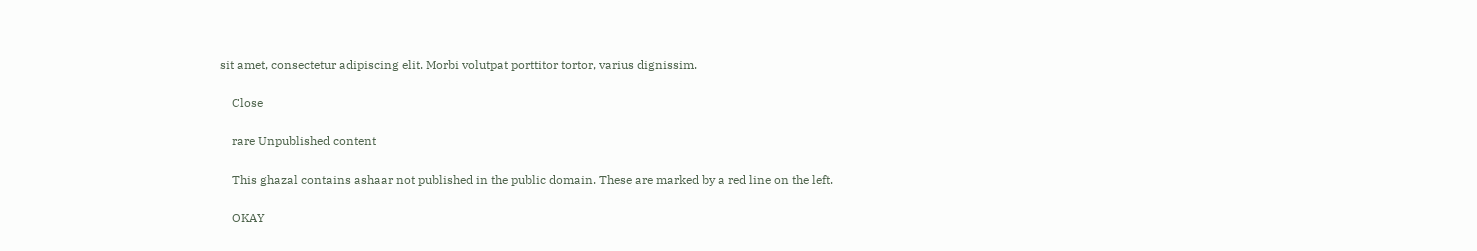sit amet, consectetur adipiscing elit. Morbi volutpat porttitor tortor, varius dignissim.

    Close

    rare Unpublished content

    This ghazal contains ashaar not published in the public domain. These are marked by a red line on the left.

    OKAY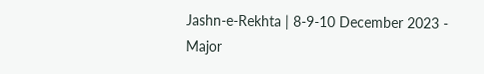Jashn-e-Rekhta | 8-9-10 December 2023 - Major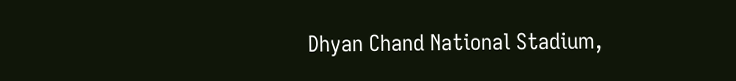Dhyan Chand National Stadium,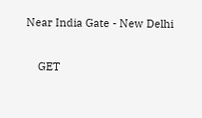Near India Gate - New Delhi

    GET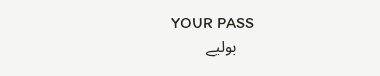YOUR PASS
    بولیے